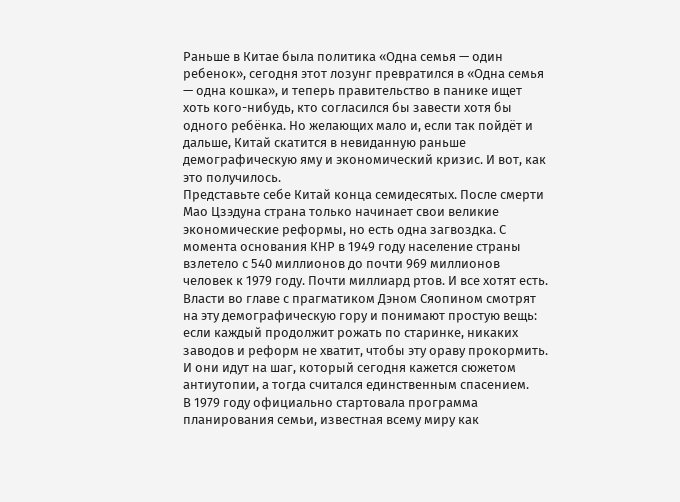Раньше в Китае была политика «Одна семья — один ребенок», сегодня этот лозунг превратился в «Одна семья — одна кошка», и теперь правительство в панике ищет хоть кого-нибудь, кто согласился бы завести хотя бы одного ребёнка. Но желающих мало и, если так пойдёт и дальше, Китай скатится в невиданную раньше демографическую яму и экономический кризис. И вот, как это получилось.
Представьте себе Китай конца семидесятых. После смерти Мао Цзэдуна страна только начинает свои великие экономические реформы, но есть одна загвоздка. С момента основания КНР в 1949 году население страны взлетело с 540 миллионов до почти 969 миллионов человек к 1979 году. Почти миллиард ртов. И все хотят есть. Власти во главе с прагматиком Дэном Сяопином смотрят на эту демографическую гору и понимают простую вещь: если каждый продолжит рожать по старинке, никаких заводов и реформ не хватит, чтобы эту ораву прокормить. И они идут на шаг, который сегодня кажется сюжетом антиутопии, а тогда считался единственным спасением.
В 1979 году официально стартовала программа планирования семьи, известная всему миру как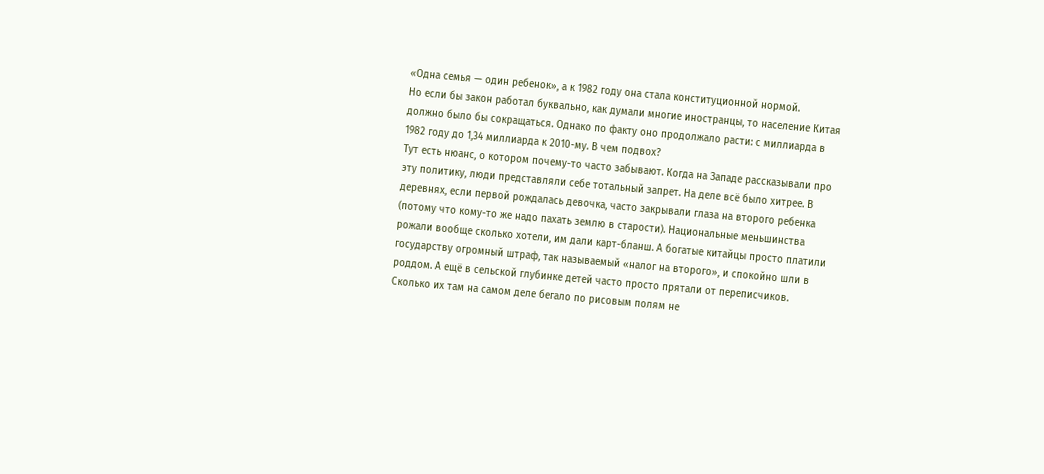«Одна семья — один ребенок», а к 1982 году она стала конституционной нормой.
Но если бы закон работал буквально, как думали многие иностранцы, то население Китая должно было бы сокращаться. Однако по факту оно продолжало расти: с миллиарда в 1982 году до 1,34 миллиарда к 2010-му. В чем подвох?
Тут есть нюанс, о котором почему-то часто забывают. Когда на Западе рассказывали про эту политику, люди представляли себе тотальный запрет. На деле всё было хитрее. В деревнях, если первой рождалась девочка, часто закрывали глаза на второго ребенка (потому что кому-то же надо пахать землю в старости). Национальные меньшинства рожали вообще сколько хотели, им дали карт-бланш. А богатые китайцы просто платили государству огромный штраф, так называемый «налог на второго», и спокойно шли в роддом. А ещё в сельской глубинке детей часто просто прятали от переписчиков. Сколько их там на самом деле бегало по рисовым полям не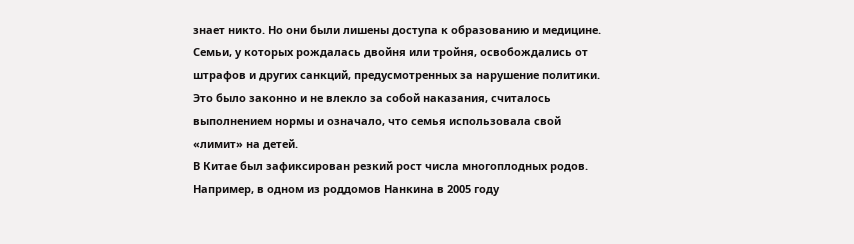знает никто. Но они были лишены доступа к образованию и медицине.
Семьи, у которых рождалась двойня или тройня, освобождались от штрафов и других санкций, предусмотренных за нарушение политики. Это было законно и не влекло за собой наказания, считалось выполнением нормы и означало, что семья использовала свой «лимит» на детей.
В Китае был зафиксирован резкий рост числа многоплодных родов. Например, в одном из роддомов Нанкина в 2005 году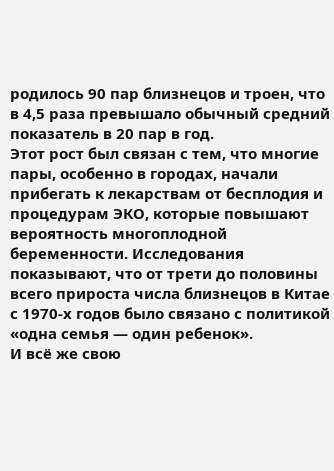родилось 90 пар близнецов и троен, что в 4,5 раза превышало обычный средний показатель в 20 пар в год.
Этот рост был связан с тем, что многие пары, особенно в городах, начали прибегать к лекарствам от бесплодия и процедурам ЭКО, которые повышают вероятность многоплодной беременности. Исследования показывают, что от трети до половины всего прироста числа близнецов в Китае с 1970-х годов было связано с политикой «одна семья — один ребенок».
И всё же свою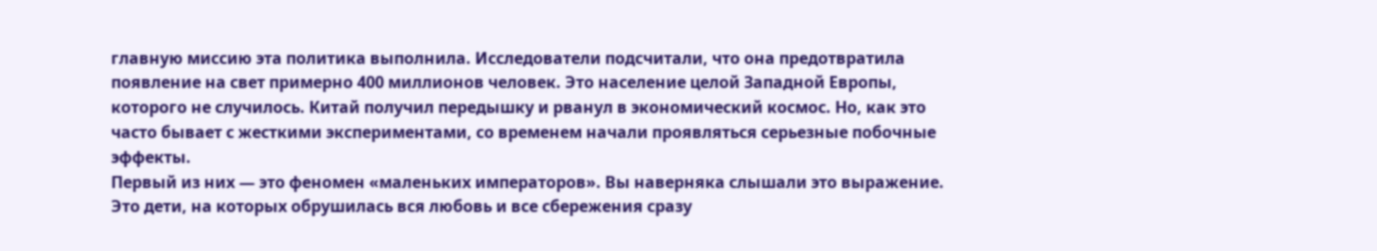главную миссию эта политика выполнила. Исследователи подсчитали, что она предотвратила появление на свет примерно 400 миллионов человек. Это население целой Западной Европы, которого не случилось. Китай получил передышку и рванул в экономический космос. Но, как это часто бывает с жесткими экспериментами, со временем начали проявляться серьезные побочные эффекты.
Первый из них — это феномен «маленьких императоров». Вы наверняка слышали это выражение. Это дети, на которых обрушилась вся любовь и все сбережения сразу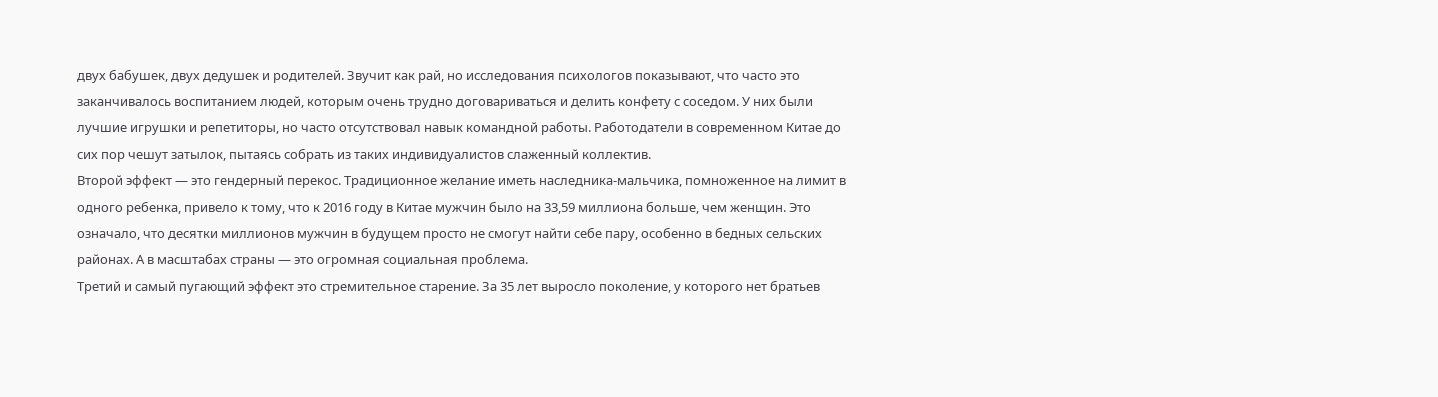двух бабушек, двух дедушек и родителей. Звучит как рай, но исследования психологов показывают, что часто это заканчивалось воспитанием людей, которым очень трудно договариваться и делить конфету с соседом. У них были лучшие игрушки и репетиторы, но часто отсутствовал навык командной работы. Работодатели в современном Китае до сих пор чешут затылок, пытаясь собрать из таких индивидуалистов слаженный коллектив.
Второй эффект — это гендерный перекос. Традиционное желание иметь наследника-мальчика, помноженное на лимит в одного ребенка, привело к тому, что к 2016 году в Китае мужчин было на 33,59 миллиона больше, чем женщин. Это означало, что десятки миллионов мужчин в будущем просто не смогут найти себе пару, особенно в бедных сельских районах. А в масштабах страны — это огромная социальная проблема.
Третий и самый пугающий эффект это стремительное старение. За 35 лет выросло поколение, у которого нет братьев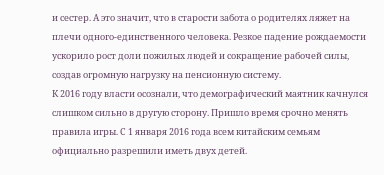и сестер. А это значит, что в старости забота о родителях ляжет на плечи одного-единственного человека. Резкое падение рождаемости ускорило рост доли пожилых людей и сокращение рабочей силы, создав огромную нагрузку на пенсионную систему.
К 2016 году власти осознали, что демографический маятник качнулся слишком сильно в другую сторону. Пришло время срочно менять правила игры. С 1 января 2016 года всем китайским семьям официально разрешили иметь двух детей.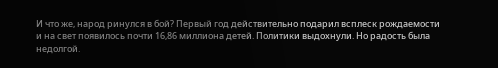И что же, народ ринулся в бой? Первый год действительно подарил всплеск рождаемости и на свет появилось почти 16,86 миллиона детей. Политики выдохнули. Но радость была недолгой.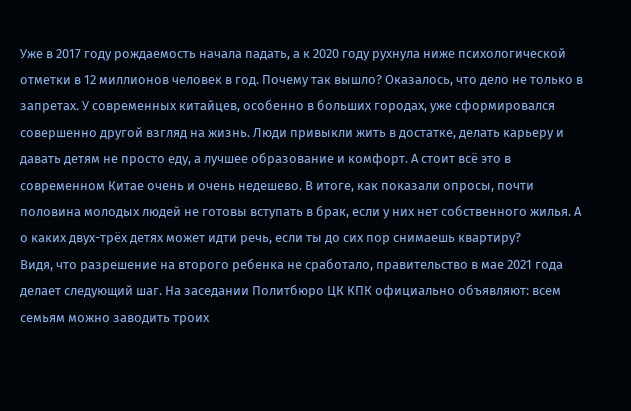Уже в 2017 году рождаемость начала падать, а к 2020 году рухнула ниже психологической отметки в 12 миллионов человек в год. Почему так вышло? Оказалось, что дело не только в запретах. У современных китайцев, особенно в больших городах, уже сформировался совершенно другой взгляд на жизнь. Люди привыкли жить в достатке, делать карьеру и давать детям не просто еду, а лучшее образование и комфорт. А стоит всё это в современном Китае очень и очень недешево. В итоге, как показали опросы, почти половина молодых людей не готовы вступать в брак, если у них нет собственного жилья. А о каких двух-трёх детях может идти речь, если ты до сих пор снимаешь квартиру?
Видя, что разрешение на второго ребенка не сработало, правительство в мае 2021 года делает следующий шаг. На заседании Политбюро ЦК КПК официально объявляют: всем семьям можно заводить троих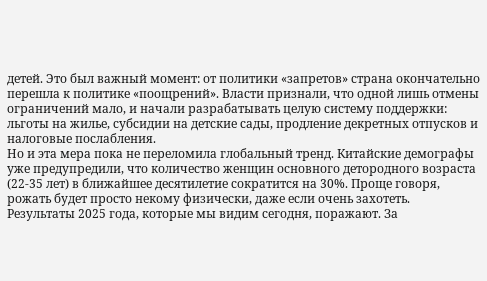детей. Это был важный момент: от политики «запретов» страна окончательно перешла к политике «поощрений». Власти признали, что одной лишь отмены ограничений мало, и начали разрабатывать целую систему поддержки: льготы на жилье, субсидии на детские сады, продление декретных отпусков и налоговые послабления.
Но и эта мера пока не переломила глобальный тренд. Китайские демографы уже предупредили, что количество женщин основного детородного возраста (22-35 лет) в ближайшее десятилетие сократится на 30%. Проще говоря, рожать будет просто некому физически, даже если очень захотеть.
Результаты 2025 года, которые мы видим сегодня, поражают. За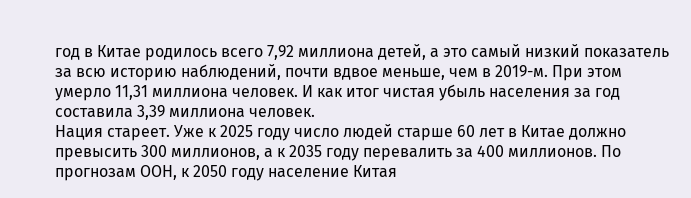год в Китае родилось всего 7,92 миллиона детей, а это самый низкий показатель за всю историю наблюдений, почти вдвое меньше, чем в 2019-м. При этом умерло 11,31 миллиона человек. И как итог чистая убыль населения за год составила 3,39 миллиона человек.
Нация стареет. Уже к 2025 году число людей старше 60 лет в Китае должно превысить 300 миллионов, а к 2035 году перевалить за 400 миллионов. По прогнозам ООН, к 2050 году население Китая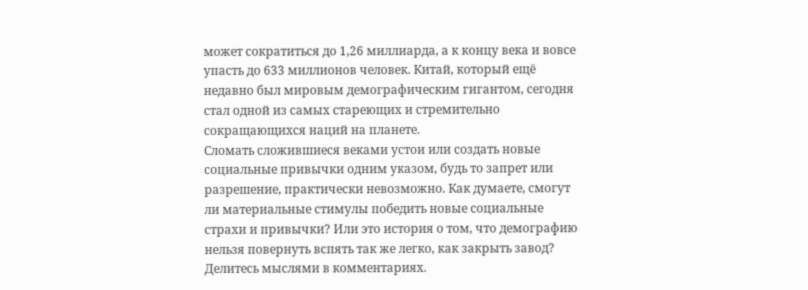может сократиться до 1,26 миллиарда, а к концу века и вовсе упасть до 633 миллионов человек. Китай, который ещё недавно был мировым демографическим гигантом, сегодня стал одной из самых стареющих и стремительно сокращающихся наций на планете.
Сломать сложившиеся веками устои или создать новые социальные привычки одним указом, будь то запрет или разрешение, практически невозможно. Как думаете, смогут ли материальные стимулы победить новые социальные страхи и привычки? Или это история о том, что демографию нельзя повернуть вспять так же легко, как закрыть завод? Делитесь мыслями в комментариях.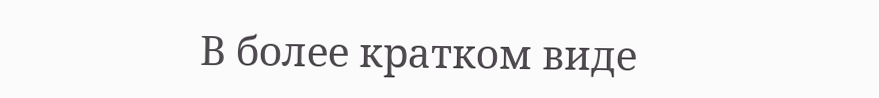В более кратком виде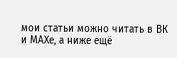мои статьи можно читать в ВК и МАХе, а ниже ещё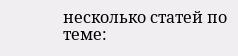несколько статей по теме: